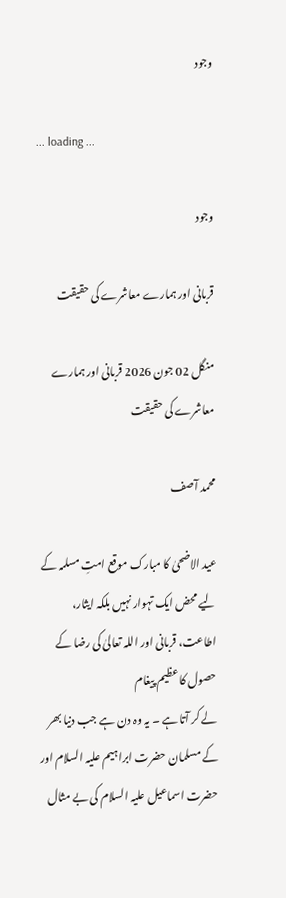وجود

... loading ...

وجود

قربانی اور ہمارے معاشرے کی حقیقت

منگل 02 جون 2026 قربانی اور ہمارے معاشرے کی حقیقت

محمد آصف

عید الاضحیٰ کا مبارک موقع امتِ مسلمہ کے لیے محض ایک تہوار نہیں بلکہ ایثار، اطاعت، قربانی اور اللہ تعالیٰ کی رضا کے حصول کا عظیم پیغام
لے کر آتا ہے ۔ یہ وہ دن ہے جب دنیا بھر کے مسلمان حضرت ابراہیم علیہ السلام اور حضرت اسماعیل علیہ السلام کی بے مثال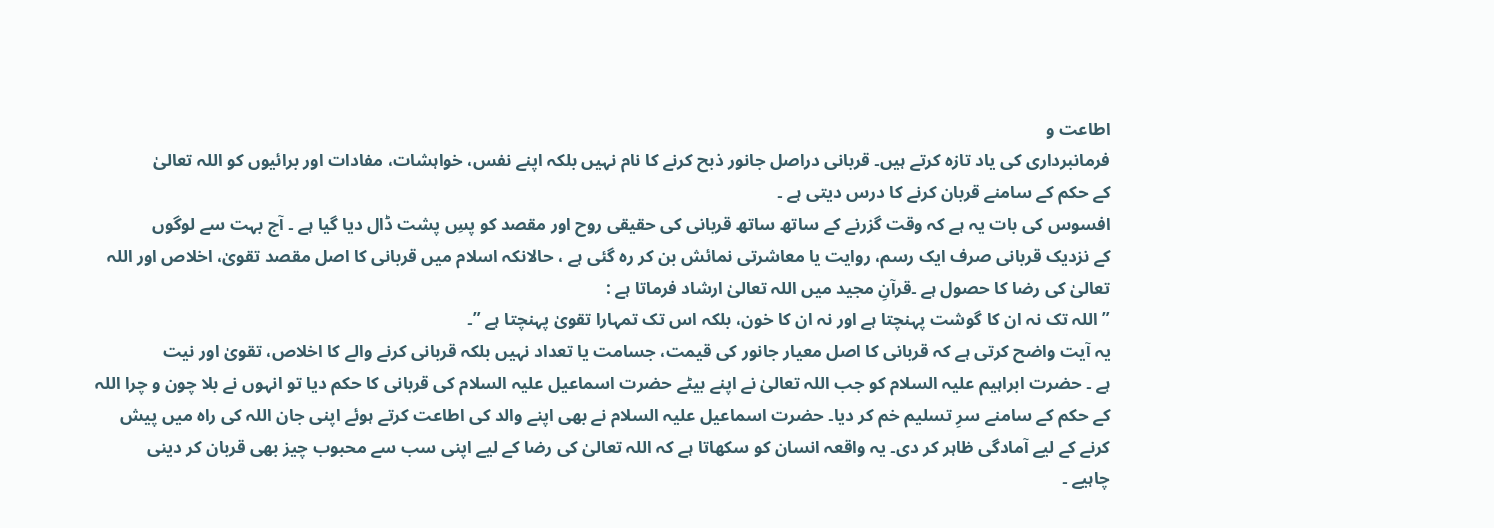اطاعت و
فرمانبرداری کی یاد تازہ کرتے ہیں۔ قربانی دراصل جانور ذبح کرنے کا نام نہیں بلکہ اپنے نفس، خواہشات، مفادات اور برائیوں کو اللہ تعالیٰ
کے حکم کے سامنے قربان کرنے کا درس دیتی ہے ۔
افسوس کی بات یہ ہے کہ وقت گزرنے کے ساتھ ساتھ قربانی کی حقیقی روح اور مقصد کو پسِ پشت ڈال دیا گیا ہے ۔ آج بہت سے لوگوں
کے نزدیک قربانی صرف ایک رسم، روایت یا معاشرتی نمائش بن کر رہ گئی ہے ، حالانکہ اسلام میں قربانی کا اصل مقصد تقویٰ، اخلاص اور اللہ
تعالیٰ کی رضا کا حصول ہے ۔قرآنِ مجید میں اللہ تعالیٰ ارشاد فرماتا ہے :
”اللہ تک نہ ان کا گوشت پہنچتا ہے اور نہ ان کا خون، بلکہ اس تک تمہارا تقویٰ پہنچتا ہے ”۔
یہ آیت واضح کرتی ہے کہ قربانی کا اصل معیار جانور کی قیمت، جسامت یا تعداد نہیں بلکہ قربانی کرنے والے کا اخلاص، تقویٰ اور نیت
ہے ۔ حضرت ابراہیم علیہ السلام کو جب اللہ تعالیٰ نے اپنے بیٹے حضرت اسماعیل علیہ السلام کی قربانی کا حکم دیا تو انہوں نے بلا چون و چرا اللہ
کے حکم کے سامنے سرِ تسلیم خم کر دیا۔ حضرت اسماعیل علیہ السلام نے بھی اپنے والد کی اطاعت کرتے ہوئے اپنی جان اللہ کی راہ میں پیش
کرنے کے لیے آمادگی ظاہر کر دی۔ یہ واقعہ انسان کو سکھاتا ہے کہ اللہ تعالیٰ کی رضا کے لیے اپنی سب سے محبوب چیز بھی قربان کر دینی
چاہیے ۔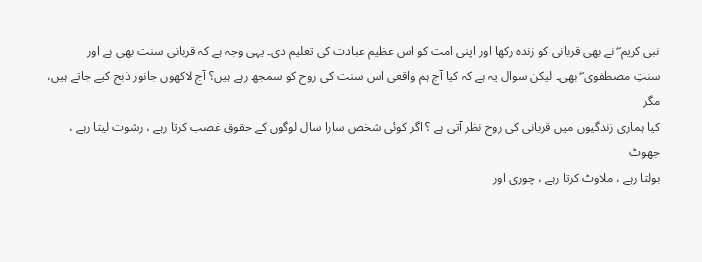نبی کریم ۖ نے بھی قربانی کو زندہ رکھا اور اپنی امت کو اس عظیم عبادت کی تعلیم دی۔ یہی وجہ ہے کہ قربانی سنت بھی ہے اور
سنتِ مصطفوی ۖ بھی۔ لیکن سوال یہ ہے کہ کیا آج ہم واقعی اس سنت کی روح کو سمجھ رہے ہیں؟ آج لاکھوں جانور ذبح کیے جاتے ہیں، مگر
کیا ہماری زندگیوں میں قربانی کی روح نظر آتی ہے ؟ اگر کوئی شخص سارا سال لوگوں کے حقوق غصب کرتا رہے ، رشوت لیتا رہے ، جھوٹ
بولتا رہے ، ملاوٹ کرتا رہے ، چوری اور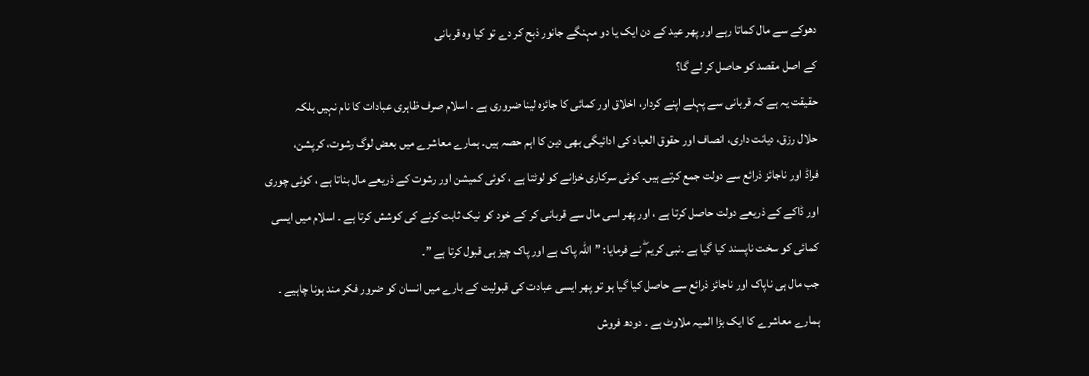دھوکے سے مال کماتا رہے اور پھر عید کے دن ایک یا دو مہنگے جانور ذبح کر دے تو کیا وہ قربانی
کے اصل مقصد کو حاصل کر لے گا؟
حقیقت یہ ہے کہ قربانی سے پہلے اپنے کردار، اخلاق اور کمائی کا جائزہ لینا ضروری ہے ۔ اسلام صرف ظاہری عبادات کا نام نہیں بلکہ
حلال رزق، دیانت داری، انصاف اور حقوق العباد کی ادائیگی بھی دین کا اہم حصہ ہیں۔ ہمارے معاشرے میں بعض لوگ رشوت، کرپشن،
فراڈ اور ناجائز ذرائع سے دولت جمع کرتے ہیں۔ کوئی سرکاری خزانے کو لوٹتا ہے ، کوئی کمیشن اور رشوت کے ذریعے مال بناتا ہے ، کوئی چوری
اور ڈاکے کے ذریعے دولت حاصل کرتا ہے ، اور پھر اسی مال سے قربانی کر کے خود کو نیک ثابت کرنے کی کوشش کرتا ہے ۔ اسلام میں ایسی
کمائی کو سخت ناپسند کیا گیا ہے ۔نبی کریم ۖ نے فرمایا: ”اللہ پاک ہے اور پاک چیز ہی قبول کرتا ہے ”۔
جب مال ہی ناپاک اور ناجائز ذرائع سے حاصل کیا گیا ہو تو پھر ایسی عبادت کی قبولیت کے بارے میں انسان کو ضرور فکر مند ہونا چاہیے ۔
ہمارے معاشرے کا ایک بڑا المیہ ملاوٹ ہے ۔ دودھ فروش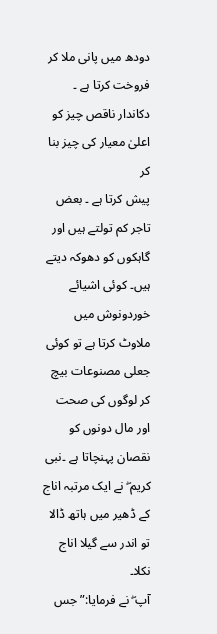دودھ میں پانی ملا کر فروخت کرتا ہے ۔ دکاندار ناقص چیز کو اعلیٰ معیار کی چیز بنا کر
پیش کرتا ہے ۔ بعض تاجر کم تولتے ہیں اور گاہکوں کو دھوکہ دیتے ہیں۔ کوئی اشیائے خوردونوش میں ملاوٹ کرتا ہے تو کوئی جعلی مصنوعات بیچ
کر لوگوں کی صحت اور مال دونوں کو نقصان پہنچاتا ہے ۔نبی کریم ۖ نے ایک مرتبہ اناج کے ڈھیر میں ہاتھ ڈالا تو اندر سے گیلا اناج نکلا۔
آپ ۖ نے فرمایا:”جس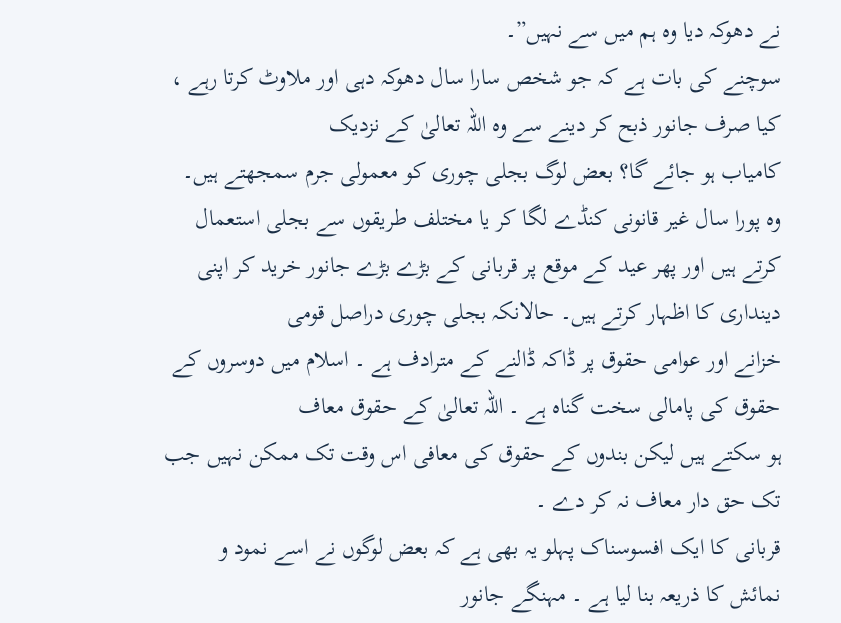نے دھوکہ دیا وہ ہم میں سے نہیں”۔
سوچنے کی بات ہے کہ جو شخص سارا سال دھوکہ دہی اور ملاوٹ کرتا رہے ، کیا صرف جانور ذبح کر دینے سے وہ اللہ تعالیٰ کے نزدیک
کامیاب ہو جائے گا؟ بعض لوگ بجلی چوری کو معمولی جرم سمجھتے ہیں۔ وہ پورا سال غیر قانونی کنڈے لگا کر یا مختلف طریقوں سے بجلی استعمال
کرتے ہیں اور پھر عید کے موقع پر قربانی کے بڑے بڑے جانور خرید کر اپنی دینداری کا اظہار کرتے ہیں۔ حالانکہ بجلی چوری دراصل قومی
خزانے اور عوامی حقوق پر ڈاکہ ڈالنے کے مترادف ہے ۔ اسلام میں دوسروں کے حقوق کی پامالی سخت گناہ ہے ۔ اللہ تعالیٰ کے حقوق معاف
ہو سکتے ہیں لیکن بندوں کے حقوق کی معافی اس وقت تک ممکن نہیں جب تک حق دار معاف نہ کر دے ۔
قربانی کا ایک افسوسناک پہلو یہ بھی ہے کہ بعض لوگوں نے اسے نمود و نمائش کا ذریعہ بنا لیا ہے ۔ مہنگے جانور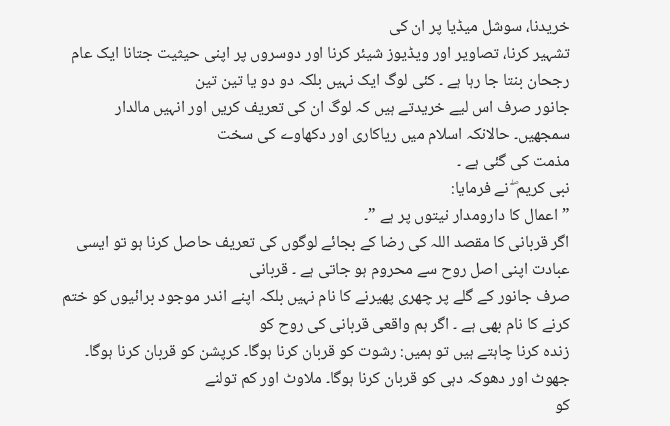خریدنا، سوشل میڈیا پر ان کی
تشہیر کرنا، تصاویر اور ویڈیوز شیئر کرنا اور دوسروں پر اپنی حیثیت جتانا ایک عام رجحان بنتا جا رہا ہے ۔ کئی لوگ ایک نہیں بلکہ دو دو یا تین تین
جانور صرف اس لیے خریدتے ہیں کہ لوگ ان کی تعریف کریں اور انہیں مالدار سمجھیں۔ حالانکہ اسلام میں ریاکاری اور دکھاوے کی سخت
مذمت کی گئی ہے ۔
نبی کریم ۖ نے فرمایا:
”اعمال کا دارومدار نیتوں پر ہے ”۔
اگر قربانی کا مقصد اللہ کی رضا کے بجائے لوگوں کی تعریف حاصل کرنا ہو تو ایسی عبادت اپنی اصل روح سے محروم ہو جاتی ہے ۔ قربانی
صرف جانور کے گلے پر چھری پھیرنے کا نام نہیں بلکہ اپنے اندر موجود برائیوں کو ختم کرنے کا نام بھی ہے ۔ اگر ہم واقعی قربانی کی روح کو
زندہ کرنا چاہتے ہیں تو ہمیں: رشوت کو قربان کرنا ہوگا۔ کرپشن کو قربان کرنا ہوگا۔ جھوٹ اور دھوکہ دہی کو قربان کرنا ہوگا۔ ملاوٹ اور کم تولنے
کو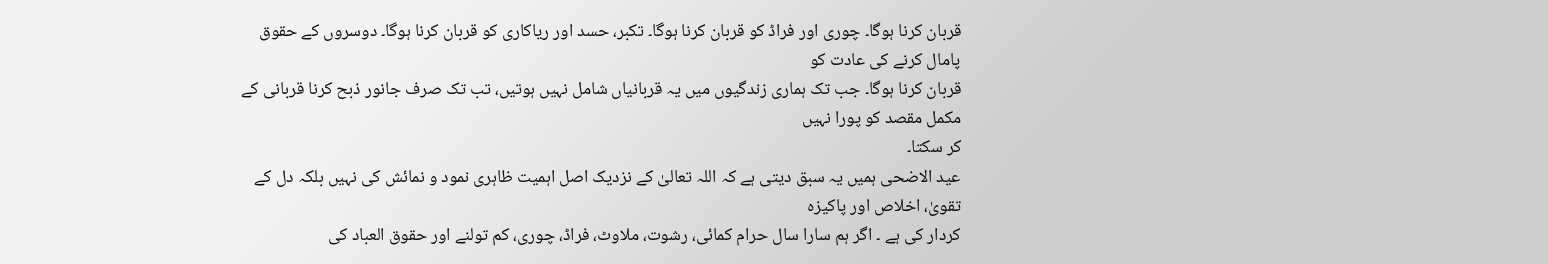قربان کرنا ہوگا۔ چوری اور فراڈ کو قربان کرنا ہوگا۔ تکبر، حسد اور ریاکاری کو قربان کرنا ہوگا۔ دوسروں کے حقوق پامال کرنے کی عادت کو
قربان کرنا ہوگا۔ جب تک ہماری زندگیوں میں یہ قربانیاں شامل نہیں ہوتیں، تب تک صرف جانور ذبح کرنا قربانی کے مکمل مقصد کو پورا نہیں
کر سکتا۔
عید الاضحی ہمیں یہ سبق دیتی ہے کہ اللہ تعالیٰ کے نزدیک اصل اہمیت ظاہری نمود و نمائش کی نہیں بلکہ دل کے تقویٰ، اخلاص اور پاکیزہ
کردار کی ہے ۔ اگر ہم سارا سال حرام کمائی، رشوت، ملاوٹ، فراڈ، چوری، کم تولنے اور حقوق العباد کی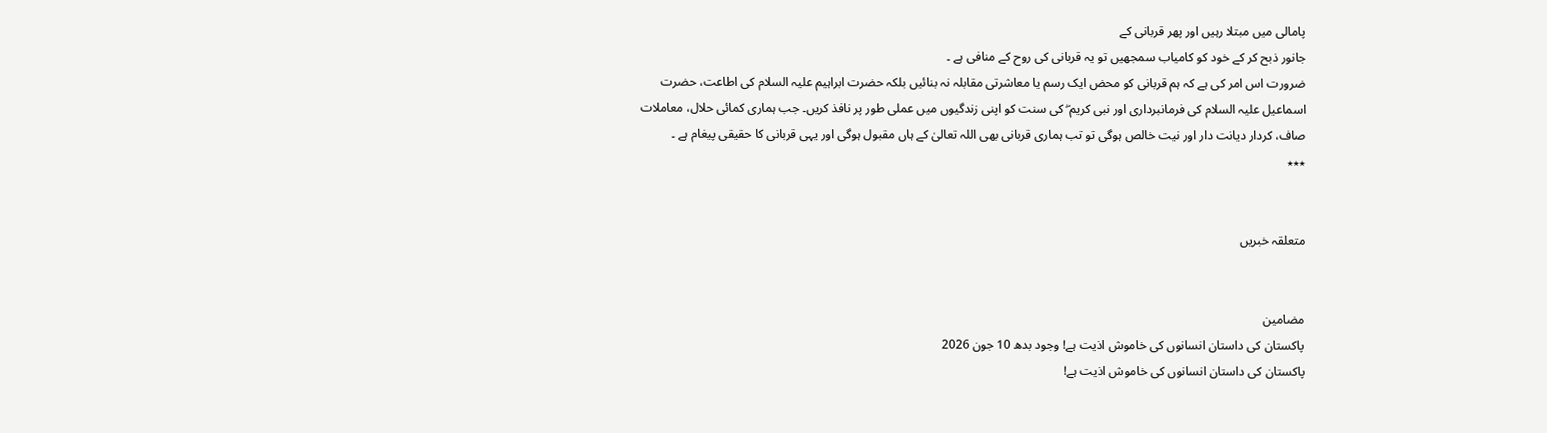پامالی میں مبتلا رہیں اور پھر قربانی کے
جانور ذبح کر کے خود کو کامیاب سمجھیں تو یہ قربانی کی روح کے منافی ہے ۔
ضرورت اس امر کی ہے کہ ہم قربانی کو محض ایک رسم یا معاشرتی مقابلہ نہ بنائیں بلکہ حضرت ابراہیم علیہ السلام کی اطاعت، حضرت
اسماعیل علیہ السلام کی فرمانبرداری اور نبی کریم ۖ کی سنت کو اپنی زندگیوں میں عملی طور پر نافذ کریں۔ جب ہماری کمائی حلال، معاملات
صاف، کردار دیانت دار اور نیت خالص ہوگی تو تب ہماری قربانی بھی اللہ تعالیٰ کے ہاں مقبول ہوگی اور یہی قربانی کا حقیقی پیغام ہے ۔
٭٭٭


متعلقہ خبریں


مضامین
پاکستان کی داستان انسانوں کی خاموش اذیت ہے! وجود بدھ 10 جون 2026
پاکستان کی داستان انسانوں کی خاموش اذیت ہے!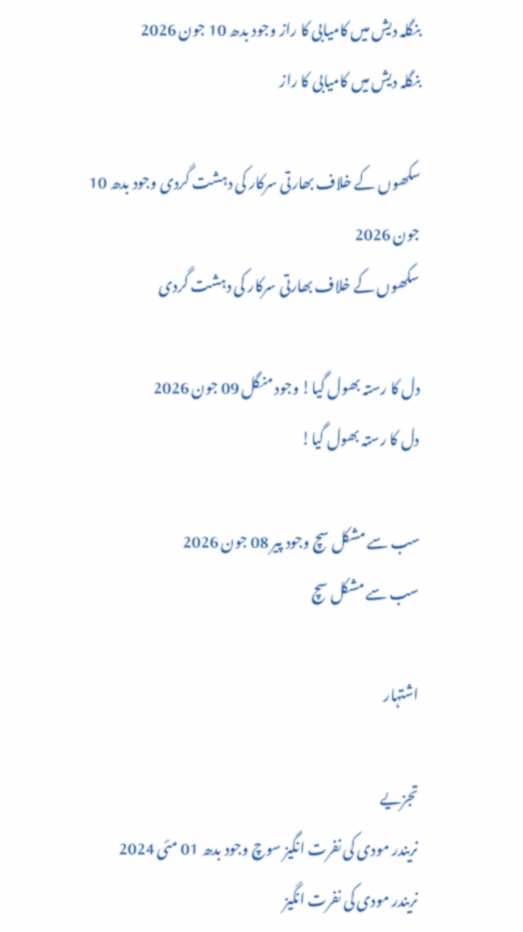بنگلہ دیش میں کامیابی کا راز وجود بدھ 10 جون 2026
بنگلہ دیش میں کامیابی کا راز

سکھوں کے خلاف بھارتی سرکار کی دہشت گردی وجود بدھ 10 جون 2026
سکھوں کے خلاف بھارتی سرکار کی دہشت گردی

دل کا رستہ بھول گیا! وجود منگل 09 جون 2026
دل کا رستہ بھول گیا!

سب سے مشکل سچ وجود پیر 08 جون 2026
سب سے مشکل سچ

اشتہار

تجزیے
نریندر مودی کی نفرت انگیز سوچ وجود بدھ 01 مئی 2024
نریندر مودی کی نفرت انگیز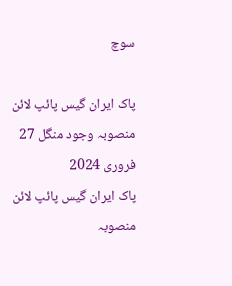سوچ

پاک ایران گیس پائپ لائن منصوبہ وجود منگل 27 فروری 2024
پاک ایران گیس پائپ لائن منصوبہ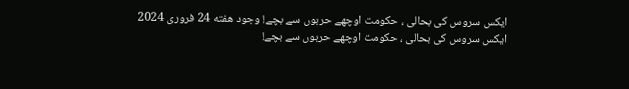ایکس سروس کی بحالی ، حکومت اوچھے حربوں سے بچے! وجود هفته 24 فروری 2024
ایکس سروس کی بحالی ، حکومت اوچھے حربوں سے بچے!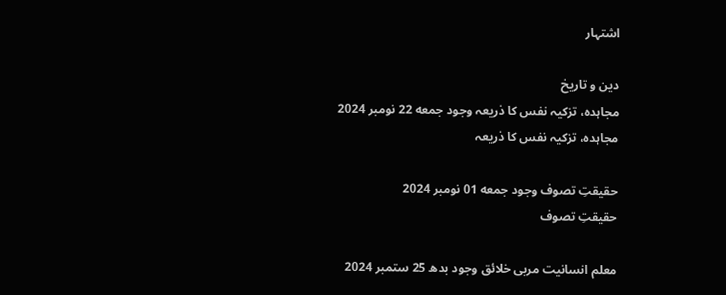اشتہار

دین و تاریخ
مجاہدہ، تزکیہ نفس کا ذریعہ وجود جمعه 22 نومبر 2024
مجاہدہ، تزکیہ نفس کا ذریعہ

حقیقتِ تصوف وجود جمعه 01 نومبر 2024
حقیقتِ تصوف

معلم انسانیت مربی خلائق وجود بدھ 25 ستمبر 2024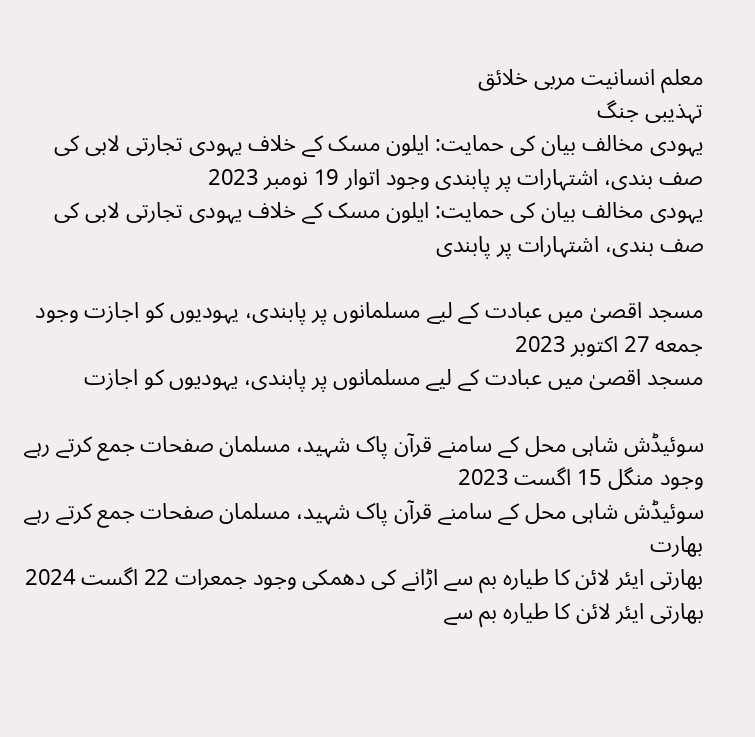معلم انسانیت مربی خلائق
تہذیبی جنگ
یہودی مخالف بیان کی حمایت: ایلون مسک کے خلاف یہودی تجارتی لابی کی صف بندی، اشتہارات پر پابندی وجود اتوار 19 نومبر 2023
یہودی مخالف بیان کی حمایت: ایلون مسک کے خلاف یہودی تجارتی لابی کی صف بندی، اشتہارات پر پابندی

مسجد اقصیٰ میں عبادت کے لیے مسلمانوں پر پابندی، یہودیوں کو اجازت وجود جمعه 27 اکتوبر 2023
مسجد اقصیٰ میں عبادت کے لیے مسلمانوں پر پابندی، یہودیوں کو اجازت

سوئیڈش شاہی محل کے سامنے قرآن پاک شہید، مسلمان صفحات جمع کرتے رہے وجود منگل 15 اگست 2023
سوئیڈش شاہی محل کے سامنے قرآن پاک شہید، مسلمان صفحات جمع کرتے رہے
بھارت
بھارتی ایئر لائن کا طیارہ بم سے اڑانے کی دھمکی وجود جمعرات 22 اگست 2024
بھارتی ایئر لائن کا طیارہ بم سے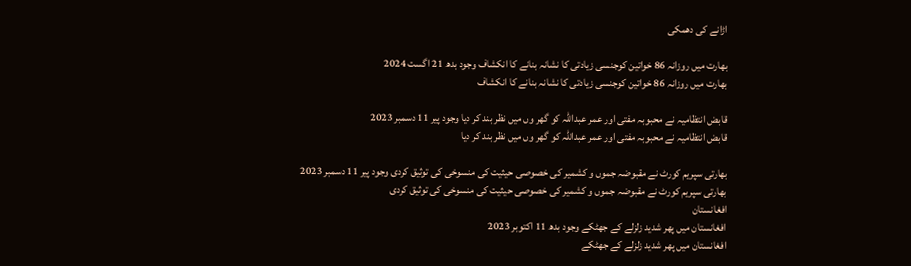اڑانے کی دھمکی

بھارت میں روزانہ 86 خواتین کوجنسی زیادتی کا نشانہ بنانے کا انکشاف وجود بدھ 21 اگست 2024
بھارت میں روزانہ 86 خواتین کوجنسی زیادتی کا نشانہ بنانے کا انکشاف

قابض انتظامیہ نے محبوبہ مفتی اور عمر عبداللہ کو گھر وں میں نظر بند کر دیا وجود پیر 11 دسمبر 2023
قابض انتظامیہ نے محبوبہ مفتی اور عمر عبداللہ کو گھر وں میں نظر بند کر دیا

بھارتی سپریم کورٹ نے مقبوضہ جموں و کشمیر کی خصوصی حیثیت کی منسوخی کی توثیق کردی وجود پیر 11 دسمبر 2023
بھارتی سپریم کورٹ نے مقبوضہ جموں و کشمیر کی خصوصی حیثیت کی منسوخی کی توثیق کردی
افغانستان
افغانستان میں پھر شدید زلزلے کے جھٹکے وجود بدھ 11 اکتوبر 2023
افغانستان میں پھر شدید زلزلے کے جھٹکے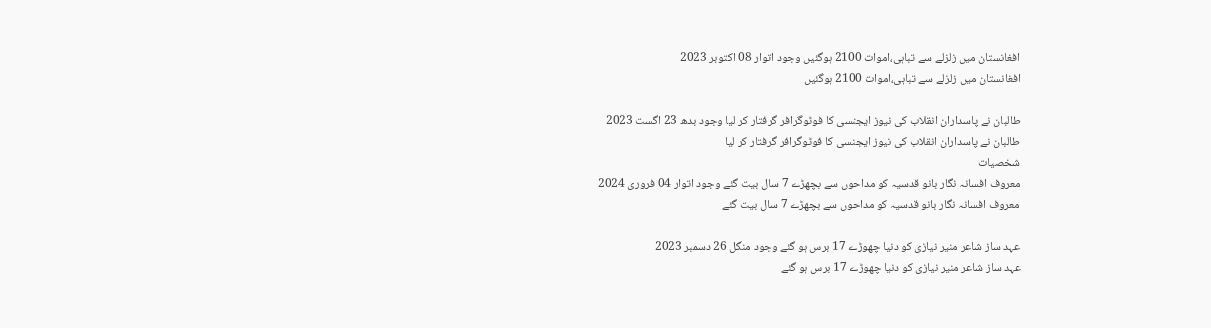افغانستان میں زلزلے سے تباہی،اموات 2100 ہوگئیں وجود اتوار 08 اکتوبر 2023
افغانستان میں زلزلے سے تباہی،اموات 2100 ہوگئیں

طالبان نے پاسداران انقلاب کی نیوز ایجنسی کا فوٹوگرافر گرفتار کر لیا وجود بدھ 23 اگست 2023
طالبان نے پاسداران انقلاب کی نیوز ایجنسی کا فوٹوگرافر گرفتار کر لیا
شخصیات
معروف افسانہ نگار بانو قدسیہ کو مداحوں سے بچھڑے 7 سال بیت گئے وجود اتوار 04 فروری 2024
معروف افسانہ نگار بانو قدسیہ کو مداحوں سے بچھڑے 7 سال بیت گئے

عہد ساز شاعر منیر نیازی کو دنیا چھوڑے 17 برس ہو گئے وجود منگل 26 دسمبر 2023
عہد ساز شاعر منیر نیازی کو دنیا چھوڑے 17 برس ہو گئے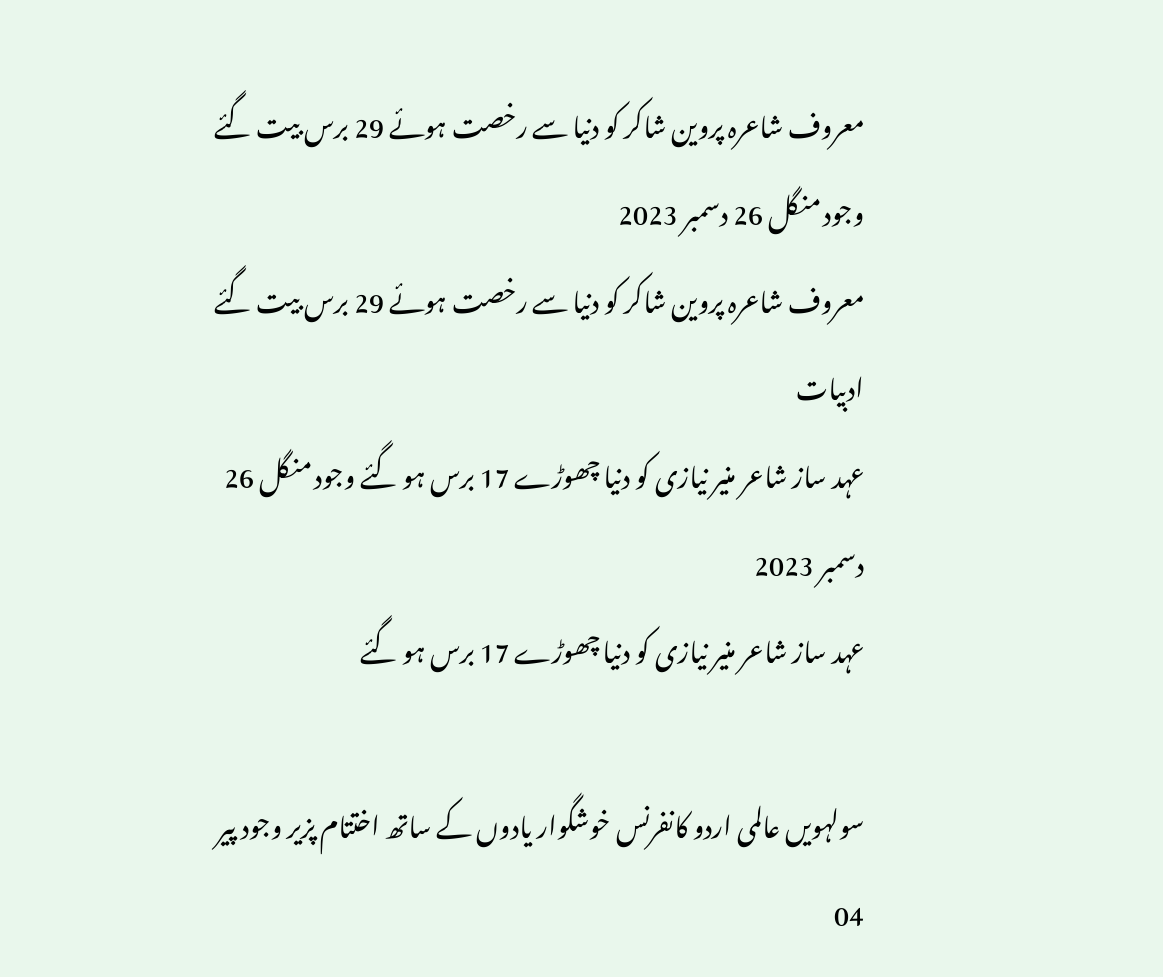معروف شاعرہ پروین شاکر کو دنیا سے رخصت ہوئے 29 برس بیت گئے وجود منگل 26 دسمبر 2023
معروف شاعرہ پروین شاکر کو دنیا سے رخصت ہوئے 29 برس بیت گئے
ادبیات
عہد ساز شاعر منیر نیازی کو دنیا چھوڑے 17 برس ہو گئے وجود منگل 26 دسمبر 2023
عہد ساز شاعر منیر نیازی کو دنیا چھوڑے 17 برس ہو گئے

سولہویں عالمی اردو کانفرنس خوشگوار یادوں کے ساتھ اختتام پزیر وجود پیر 04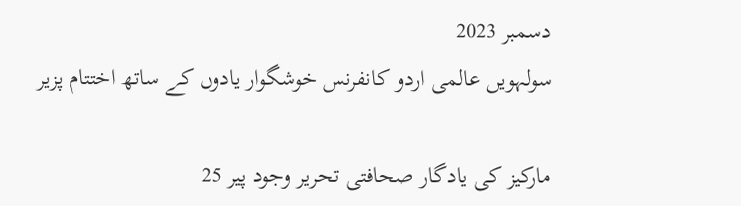دسمبر 2023
سولہویں عالمی اردو کانفرنس خوشگوار یادوں کے ساتھ اختتام پزیر

مارکیز کی یادگار صحافتی تحریر وجود پیر 25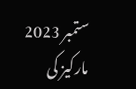ستمبر 2023
مارکیز کی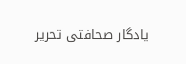یادگار صحافتی تحریر